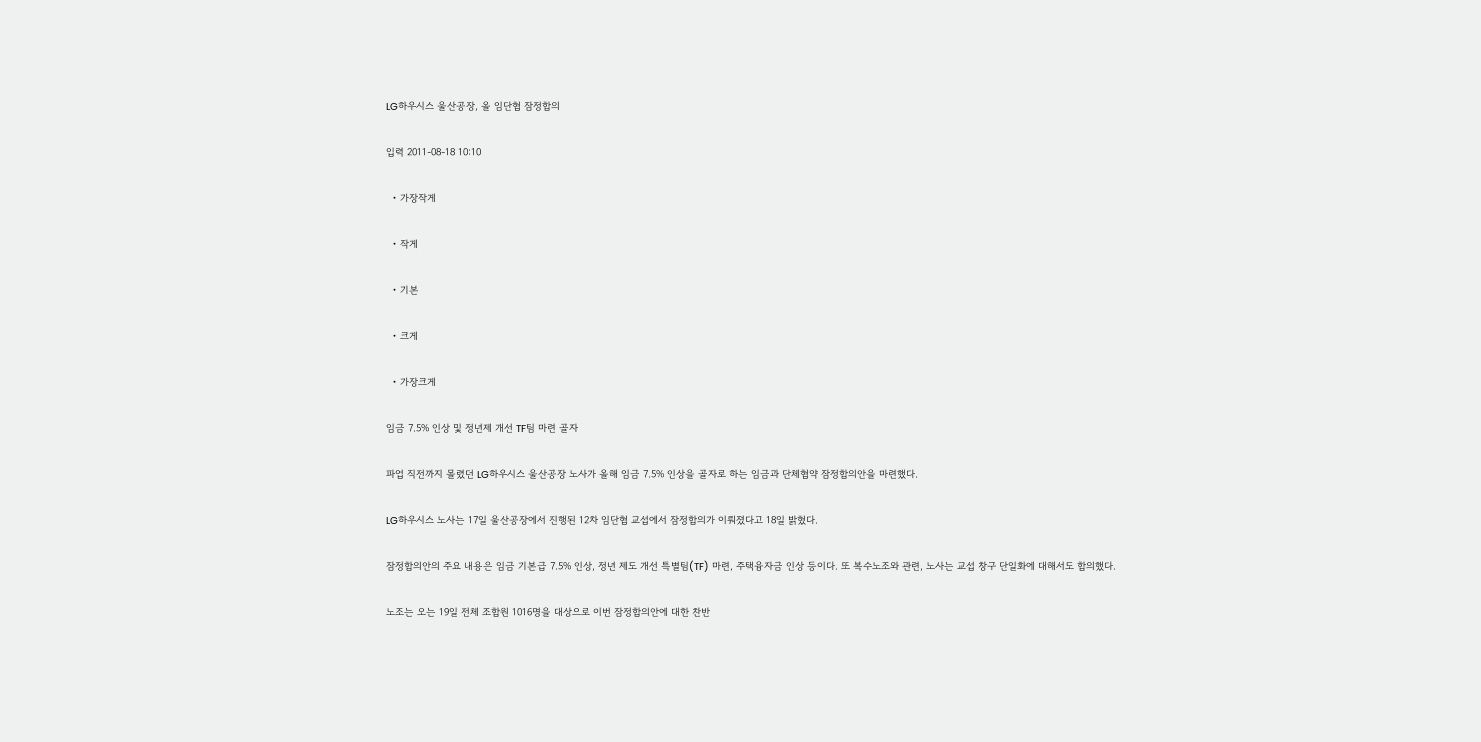LG하우시스 울산공장, 올 임단협 잠정합의

입력 2011-08-18 10:10

  • 가장작게

  • 작게

  • 기본

  • 크게

  • 가장크게

임금 7.5% 인상 및 정년제 개선 TF팀 마련 골자

파업 직전까지 몰렸던 LG하우시스 울산공장 노사가 올해 임금 7.5% 인상을 골자로 하는 임금과 단체협약 잠정합의안을 마련했다.

LG하우시스 노사는 17일 울산공장에서 진행된 12차 임단협 교섭에서 잠정합의가 이뤄졌다고 18일 밝혔다.

잠정합의안의 주요 내용은 임금 기본급 7.5% 인상, 정년 제도 개선 특별팀(TF) 마련, 주택융자금 인상 등이다. 또 복수노조와 관련, 노사는 교섭 창구 단일화에 대해서도 합의했다.

노조는 오는 19일 전체 조합원 1016명을 대상으로 이번 잠정합의안에 대한 찬반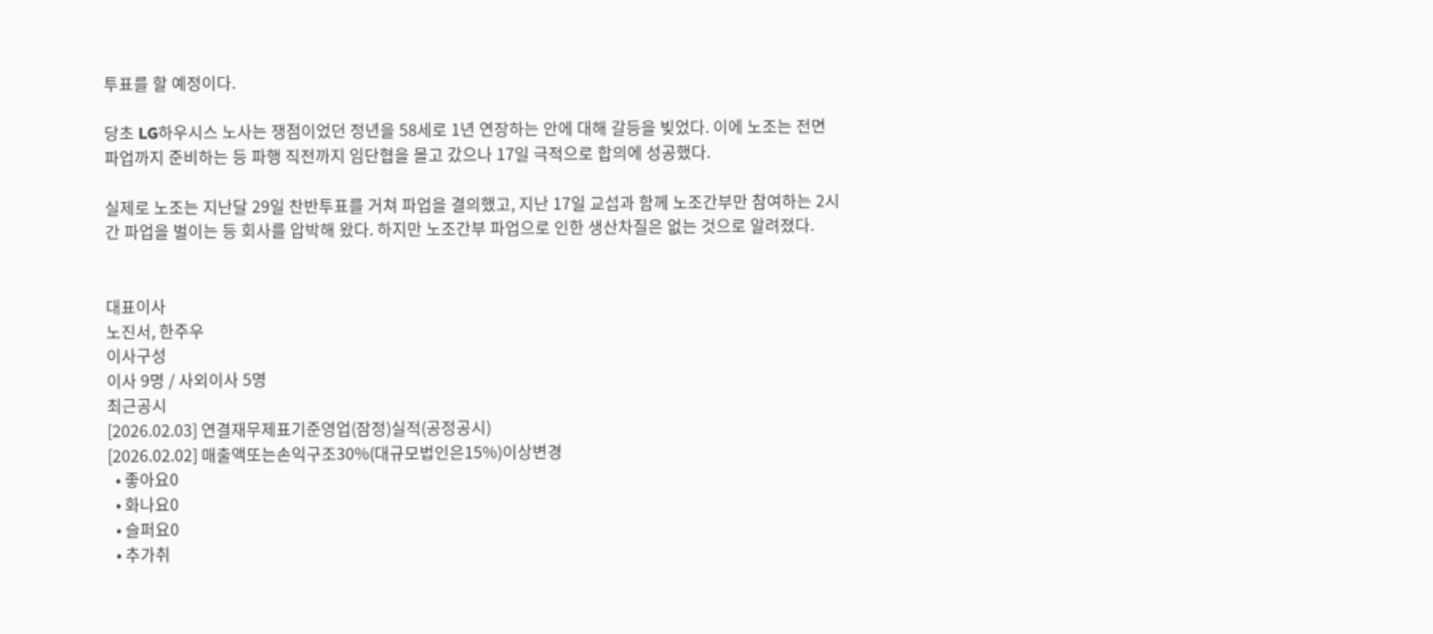투표를 할 예정이다.

당초 LG하우시스 노사는 쟁점이었던 정년을 58세로 1년 연장하는 안에 대해 갈등을 빚었다. 이에 노조는 전면파업까지 준비하는 등 파행 직전까지 임단협을 몰고 갔으나 17일 극적으로 합의에 성공했다.

실제로 노조는 지난달 29일 찬반투표를 거쳐 파업을 결의했고, 지난 17일 교섭과 함께 노조간부만 참여하는 2시간 파업을 벌이는 등 회사를 압박해 왔다. 하지만 노조간부 파업으로 인한 생산차질은 없는 것으로 알려졌다.


대표이사
노진서, 한주우
이사구성
이사 9명 / 사외이사 5명
최근공시
[2026.02.03] 연결재무제표기준영업(잠정)실적(공정공시)
[2026.02.02] 매출액또는손익구조30%(대규모법인은15%)이상변경
  • 좋아요0
  • 화나요0
  • 슬퍼요0
  • 추가취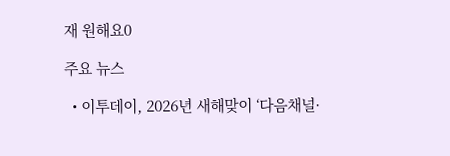재 원해요0

주요 뉴스

  • 이투데이, 2026년 새해맞이 ‘다음채널·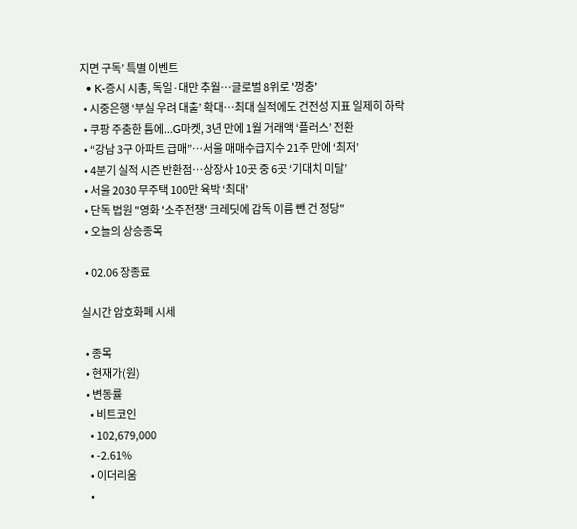지면 구독’ 특별 이벤트
  • K-증시 시총, 독일·대만 추월…글로벌 8위로 '껑충'
  • 시중은행 ‘부실 우려 대출’ 확대…최대 실적에도 건전성 지표 일제히 하락
  • 쿠팡 주춤한 틈에...G마켓, 3년 만에 1월 거래액 ‘플러스’ 전환
  • “강남 3구 아파트 급매”…서울 매매수급지수 21주 만에 ‘최저’
  • 4분기 실적 시즌 반환점…상장사 10곳 중 6곳 ‘기대치 미달’
  • 서울 2030 무주택 100만 육박 ‘최대’
  • 단독 법원 "영화 '소주전쟁' 크레딧에 감독 이름 뺀 건 정당"
  • 오늘의 상승종목

  • 02.06 장종료

실시간 암호화폐 시세

  • 종목
  • 현재가(원)
  • 변동률
    • 비트코인
    • 102,679,000
    • -2.61%
    • 이더리움
    •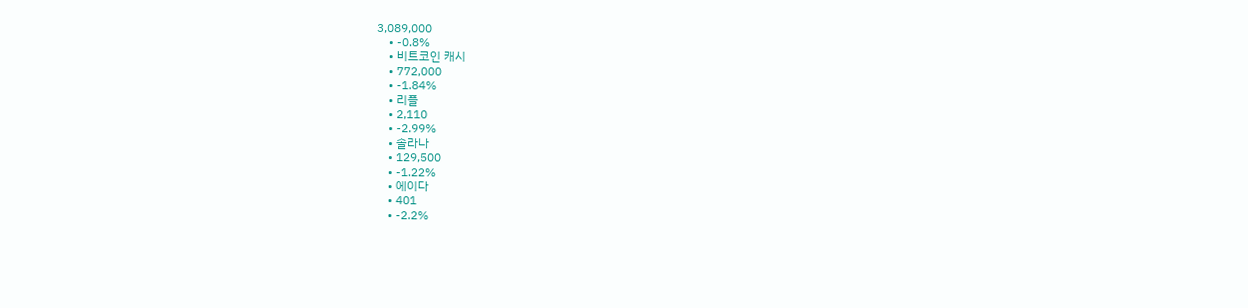3,089,000
    • -0.8%
    • 비트코인 캐시
    • 772,000
    • -1.84%
    • 리플
    • 2,110
    • -2.99%
    • 솔라나
    • 129,500
    • -1.22%
    • 에이다
    • 401
    • -2.2%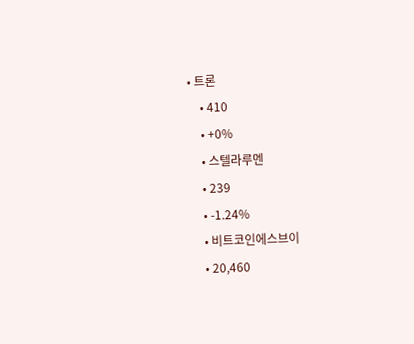• 트론
    • 410
    • +0%
    • 스텔라루멘
    • 239
    • -1.24%
    • 비트코인에스브이
    • 20,460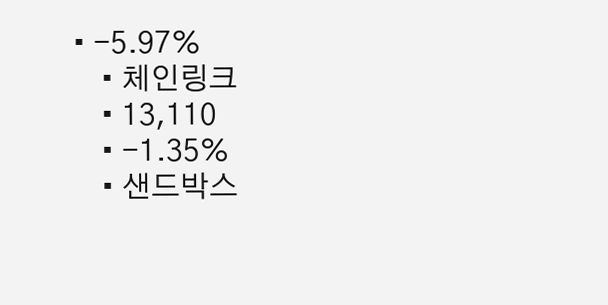• -5.97%
    • 체인링크
    • 13,110
    • -1.35%
    • 샌드박스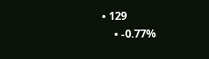• 129
    • -0.77%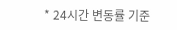* 24시간 변동률 기준